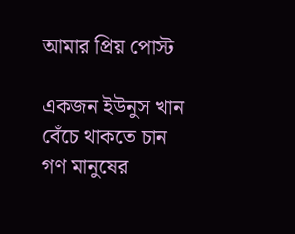আমার প্রিয় পোস্ট

একজন ইউনুস খান বেঁচে থাকতে চান গণ মানুষের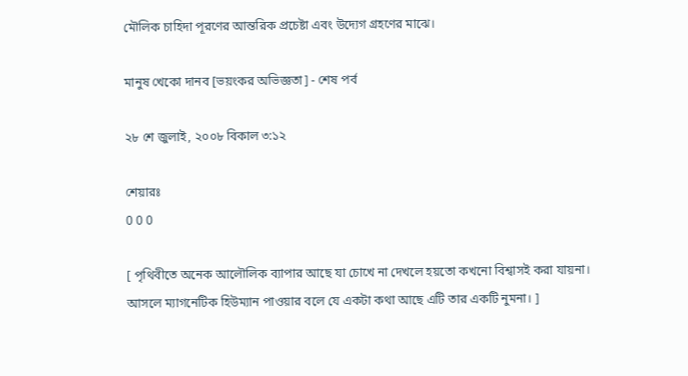মৌলিক চাহিদা পূরণের আন্তরিক প্রচেষ্টা এবং উদ্যেগ গ্রহণের মাঝে।

মানুষ খেকো দানব [ভয়ংকর অভিজ্ঞতা] - শেষ পর্ব

২৮ শে জুলাই, ২০০৮ বিকাল ৩:১২

শেয়ারঃ
0 0 0

[ পৃথিবীতে অনেক আলৌলিক ব্যাপার আছে যা চোখে না দেখলে হয়তো কখনো বিশ্বাসই করা যায়না।
আসলে ম্যাগনেটিক হিউম্যান পাওয়ার বলে যে একটা কথা আছে এটি তার একটি নুমনা। ]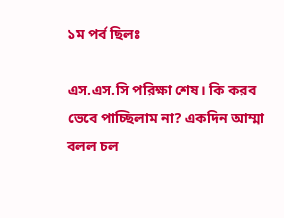১ম পর্ব ছিলঃ

এস.এস.সি পরিক্ষা শেষ। কি করব ভেবে পাচ্ছিলাম না? একদিন আম্মা বলল চল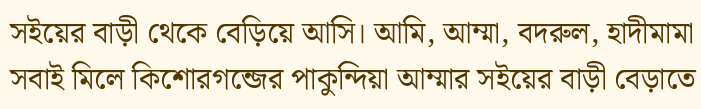সইয়ের বাড়ী থেকে বেড়িয়ে আসি। আমি, আম্মা, বদরুল, হাদীমামা সবাই মিলে কিশোরগন্জের পাকুন্দিয়া আম্মার সইয়ের বাড়ী বেড়াতে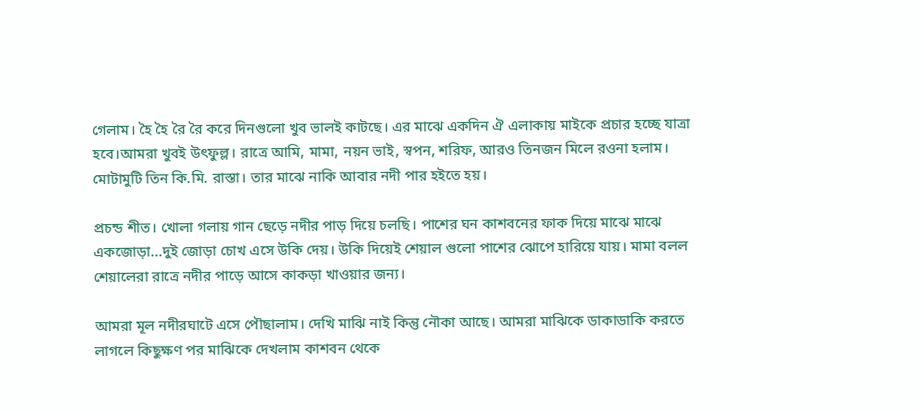গেলাম। হৈ হৈ রৈ রৈ করে দিনগুলো খুব ভালই কাটছে। এর মাঝে একদিন ঐ এলাকায় মাইকে প্রচার হচ্ছে যাত্রা হবে।আমরা খুবই উৎফুল্ল। রাত্রে আমি, মামা, নয়ন ভাই, স্বপন, শরিফ, আরও তিনজন মিলে রওনা হলাম। মোটামুটি তিন কি.মি. রাস্তা। তার মাঝে নাকি আবার নদী পার হইতে হয়।

প্রচন্ড শীত। খোলা গলায় গান ছেড়ে নদীর পাড় দিয়ে চলছি। পাশের ঘন কাশবনের ফাক দিয়ে মাঝে মাঝে একজোড়া...দুই জোড়া চোখ এসে উকি দেয়। উকি দিয়েই শেয়াল গুলো পাশের ঝোপে হারিয়ে যায়। মামা বলল শেয়ালেরা রাত্রে নদীর পাড়ে আসে কাকড়া খাওয়ার জন্য।

আমরা মূল নদীরঘাটে এসে পৌছালাম। দেখি মাঝি নাই কিন্তু নৌকা আছে। আমরা মাঝিকে ডাকাডাকি করতে লাগলে কিছুক্ষণ পর মাঝিকে দেখলাম কাশবন থেকে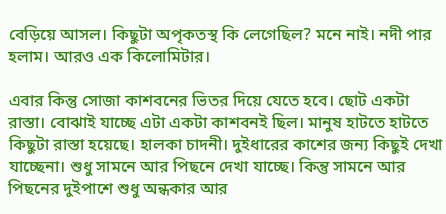বেড়িয়ে আসল। কিছুটা অপৃকতস্থ কি লেগেছিল? মনে নাই। নদী পার হলাম। আরও এক কিলোমিটার।

এবার কিন্তু সোজা কাশবনের ভিতর দিয়ে যেতে হবে। ছোট একটা রাস্তা। বোঝাই যাচ্ছে এটা একটা কাশবনই ছিল। মানুষ হাটতে হাটতে কিছুটা রাস্তা হয়েছে। হালকা চাদনী। দুইধারের কাশের জন্য কিছুই দেখা যাচ্ছেনা। শুধু সামনে আর পিছনে দেখা যাচ্ছে। কিন্তু সামনে আর পিছনের দুইপাশে শুধু অন্ধকার আর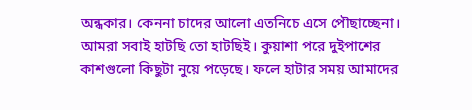অন্ধকার। কেননা চাদের আলো এতনিচে এসে পৌছাচ্ছেনা। আমরা সবাই হাটছি তো হাটছিই। কুয়াশা পরে দুইপাশের কাশগুলো কিছুটা নুয়ে পড়েছে। ফলে হাটার সময় আমাদের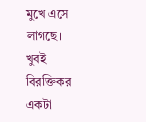মুখে এসে লাগছে। খুবই বিরক্তিকর একটা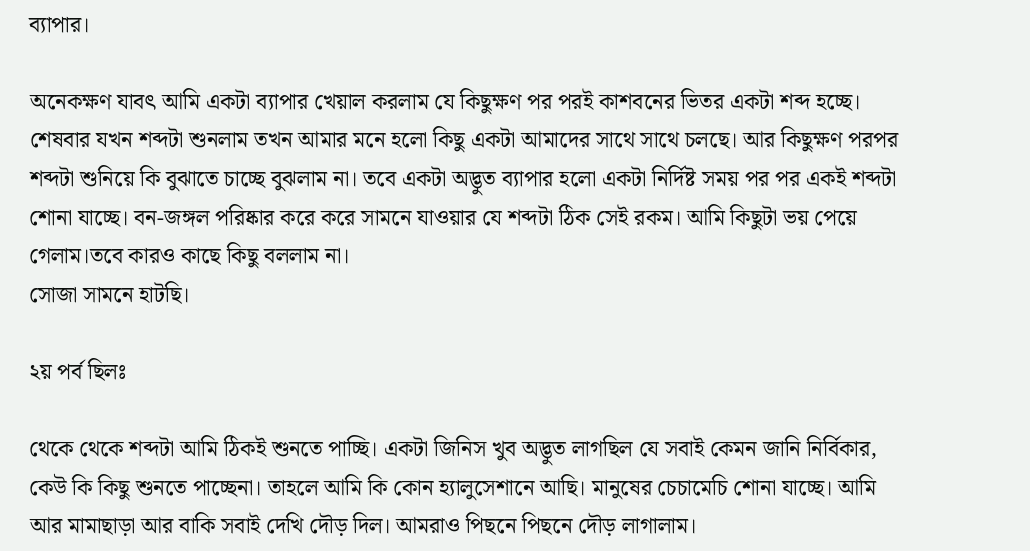ব্যাপার।

অনেকক্ষণ যাবৎ আমি একটা ব্যাপার খেয়াল করলাম যে কিছুক্ষণ পর পরই কাশবনের ভিতর একটা শব্দ হচ্ছে। শেষবার যখন শব্দটা শুনলাম তখন আমার মনে হলো কিছু একটা আমাদের সাথে সাথে চলছে। আর কিছুক্ষণ পরপর শব্দটা শুনিয়ে কি বুঝাতে চাচ্ছে বুঝলাম না। তবে একটা অদ্ভুত ব্যাপার হলো একটা নির্দিষ্ট সময় পর পর একই শব্দটা শোনা যাচ্ছে। বন-জঙ্গল পরিষ্কার করে করে সামনে যাওয়ার যে শব্দটা ঠিক সেই রকম। আমি কিছুটা ভয় পেয়ে গেলাম।তবে কারও কাছে কিছু বললাম না।
সোজা সামনে হাটছি।

২য় পর্ব ছিলঃ

থেকে থেকে শব্দটা আমি ঠিকই শুনতে পাচ্ছি। একটা জিনিস খুব অদ্ভুত লাগছিল যে সবাই কেমন জানি নির্বিকার, কেউ কি কিছু শুনতে পাচ্ছেনা। তাহলে আমি কি কোন হ্যালুসেশানে আছি। মানুষের চেচামেচি শোনা যাচ্ছে। আমি আর মামাছাড়া আর বাকি সবাই দেখি দৌড় দিল। আমরাও পিছনে পিছনে দৌড় লাগালাম।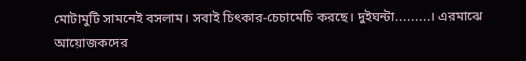মোটামুটি সামনেই বসলাম। সবাই চিৎকার-চেচামেচি করছে। দুইঘন্টা.........। এরমাঝে আয়োজকদের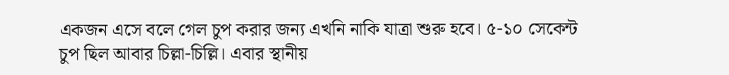একজন এসে বলে গেল চুপ করার জন্য এখনি নাকি যাত্রা শুরু হবে। ৫-১০ সেকেন্ট চুপ ছিল আবার চিল্লা-চিল্লি। এবার স্থানীয়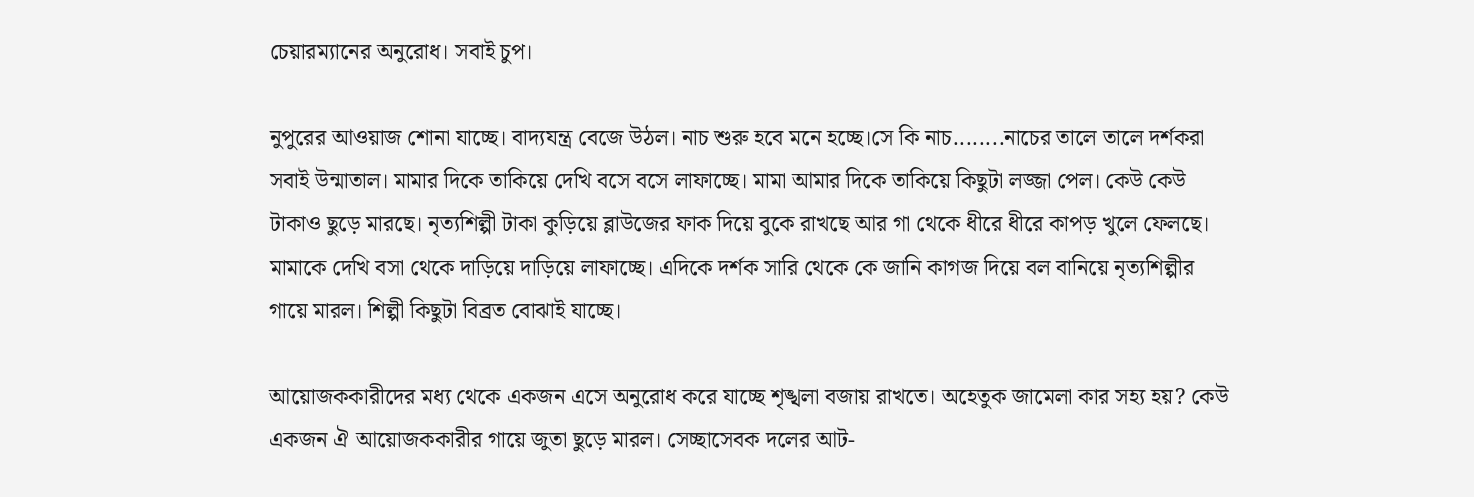চেয়ারম্যানের অনুরোধ। সবাই চুপ।

নুপুরের আওয়াজ শোনা যাচ্ছে। বাদ্যযন্ত্র বেজে উঠল। নাচ শুরু হবে মনে হচ্ছে।সে কি নাচ........নাচের তালে তালে দর্শকরা সবাই উন্মাতাল। মামার দিকে তাকিয়ে দেখি বসে বসে লাফাচ্ছে। মামা আমার দিকে তাকিয়ে কিছুটা লজ্জা পেল। কেউ কেউ টাকাও ছুড়ে মারছে। নৃত্যশিল্পী টাকা কুড়িয়ে ব্লাউজের ফাক দিয়ে বুকে রাখছে আর গা থেকে ধীরে ধীরে কাপড় খুলে ফেলছে। মামাকে দেখি বসা থেকে দাড়িয়ে দাড়িয়ে লাফাচ্ছে। এদিকে দর্শক সারি থেকে কে জানি কাগজ দিয়ে বল বানিয়ে নৃত্যশিল্পীর গায়ে মারল। শিল্পী কিছুটা বিব্রত বোঝাই যাচ্ছে।

আয়োজককারীদের মধ্য থেকে একজন এসে অনুরোধ করে যাচ্ছে শৃঙ্খলা বজায় রাখতে। অহেতুক জামেলা কার সহ্য হয়? কেউ একজন ঐ আয়োজককারীর গায়ে জুতা ছুড়ে মারল। সেচ্ছাসেবক দলের আট-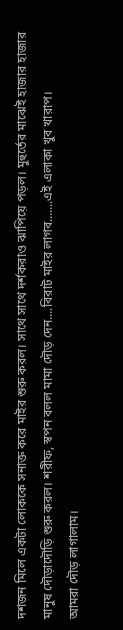দশজন মিলে একটা লোককে সনাক্ত করে মাইর শুরু করল। সাথে সাথে দর্শকরাও ঝাপিয়ে পড়ল। মুহুর্তের মাঝেই হাজার হাজার মানুষ দৌড়াদৌড়ি শুরু করল। শরীফ, স্বপন বলল মামা দৌড় দেন....বিরাট মাইর লাগব.......এই এলাকা খুব খারাপ।
আমরা দৌড় লাগালাম।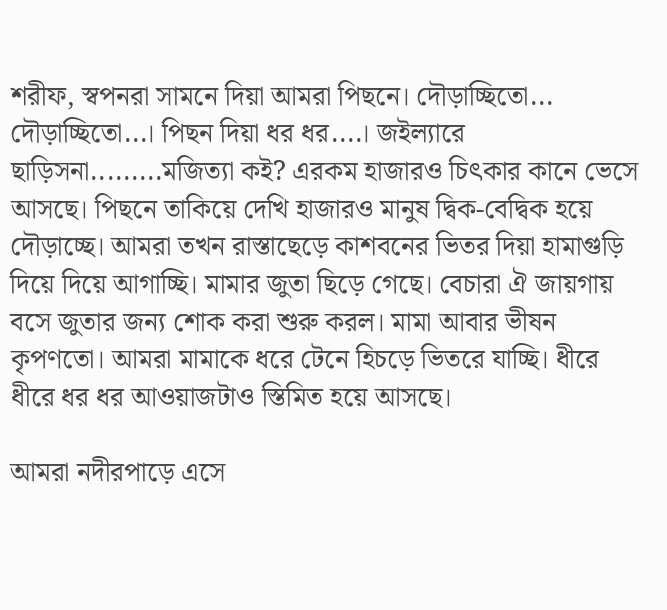শরীফ, স্বপনরা সামনে দিয়া আমরা পিছনে। দৌড়াচ্ছিতো... দৌড়াচ্ছিতো...। পিছন দিয়া ধর ধর....। জইল্যারে ছাড়িসনা.........মজিত্যা কই? এরকম হাজারও চিৎকার কানে ভেসে আসছে। পিছনে তাকিয়ে দেখি হাজারও মানুষ দ্বিক-বেদ্বিক হয়ে দৌড়াচ্ছে। আমরা তখন রাস্তাছেড়ে কাশবনের ভিতর দিয়া হামাগুড়ি দিয়ে দিয়ে আগাচ্ছি। মামার জুতা ছিড়ে গেছে। বেচারা ঐ জায়গায় বসে জুতার জন্য শোক করা শুরু করল। মামা আবার ভীষন কৃপণতো। আমরা মামাকে ধরে টেনে হিচড়ে ভিতরে যাচ্ছি। ধীরে ধীরে ধর ধর আওয়াজটাও স্তিমিত হয়ে আসছে।

আমরা নদীরপাড়ে এসে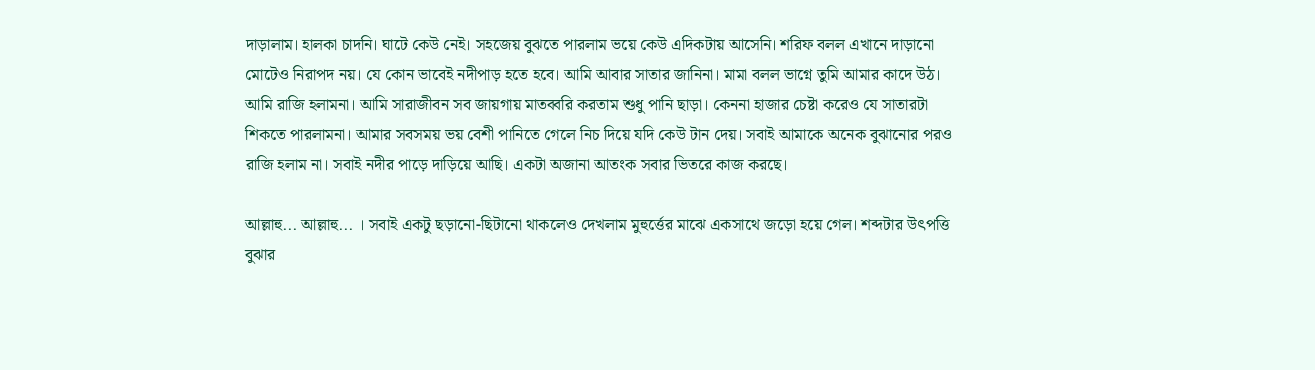দাড়ালাম। হালকা চাদনি। ঘাটে কেউ নেই। সহজেয় বুঝতে পারলাম ভয়ে কেউ এদিকটায় আসেনি। শরিফ বলল এখানে দাড়ানো মোটেও নিরাপদ নয়। যে কোন ভাবেই নদীপাড় হতে হবে। আমি আবার সাতার জানিনা। মামা বলল ভাগ্নে তুমি আমার কাদে উঠ। আমি রাজি হলামনা। আমি সারাজীবন সব জায়গায় মাতব্বরি করতাম শুধু পানি ছাড়া। কেননা হাজার চেষ্টা করেও যে সাতারটা শিকতে পারলামনা। আমার সবসময় ভয় বেশী পানিতে গেলে নিচ দিয়ে যদি কেউ টান দেয়। সবাই আমাকে অনেক বুঝানোর পরও রাজি হলাম না। সবাই নদীর পাড়ে দাড়িয়ে আছি। একটা অজানা আতংক সবার ভিতরে কাজ করছে।

আল্লাহু... আল্লাহু... । সবাই একটু ছড়ানো-ছিটানো থাকলেও দেখলাম মুহুর্ত্তের মাঝে একসাথে জড়ো হয়ে গেল। শব্দটার উৎপত্তি বুঝার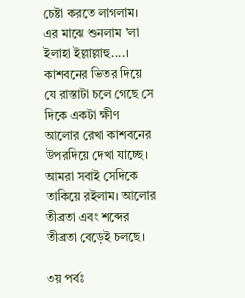চেষ্টা করতে লাগলাম। এর মাঝে শুনলাম 'লা ইলাহা ইল্লাল্লাহু....। কাশবনের ভিতর দিয়ে যে রাস্তাটা চলে গেছে সে দিকে একটা ক্ষীণ আলোর রেখা কাশবনের উপরদিয়ে দেখা যাচ্ছে। আমরা সবাই সেদিকে তাকিয়ে রইলাম। আলোর তীব্রতা এবং শব্দের তীব্রতা বেড়েই চলছে।

৩য় পর্বঃ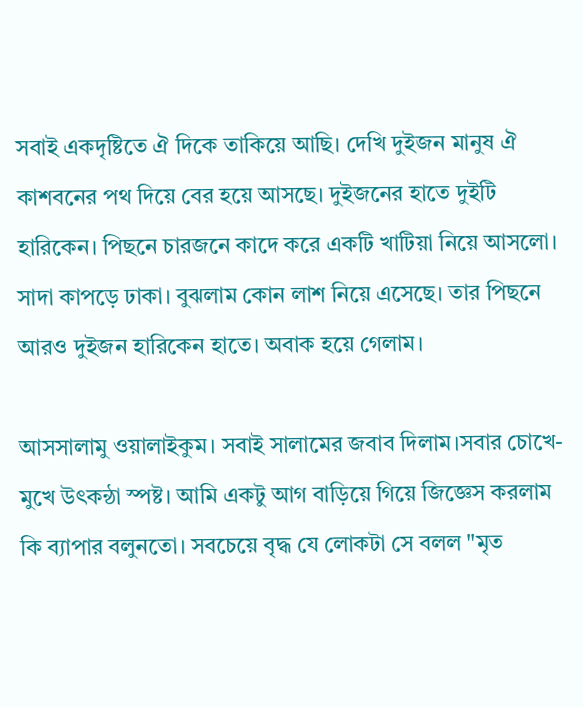সবাই একদৃষ্টিতে ঐ দিকে তাকিয়ে আছি। দেখি দুইজন মানুষ ঐ কাশবনের পথ দিয়ে বের হয়ে আসছে। দুইজনের হাতে দুইটি হারিকেন। পিছনে চারজনে কাদে করে একটি খাটিয়া নিয়ে আসলো। সাদা কাপড়ে ঢাকা। বুঝলাম কোন লাশ নিয়ে এসেছে। তার পিছনে আরও দুইজন হারিকেন হাতে। অবাক হয়ে গেলাম।

আসসালামু ওয়ালাইকুম। সবাই সালামের জবাব দিলাম।সবার চোখে-মুখে উৎকন্ঠা স্পষ্ট। আমি একটু আগ বাড়িয়ে গিয়ে জিজ্ঞেস করলাম কি ব্যাপার বলুনতো। সবচেয়ে বৃদ্ধ যে লোকটা সে বলল "মৃত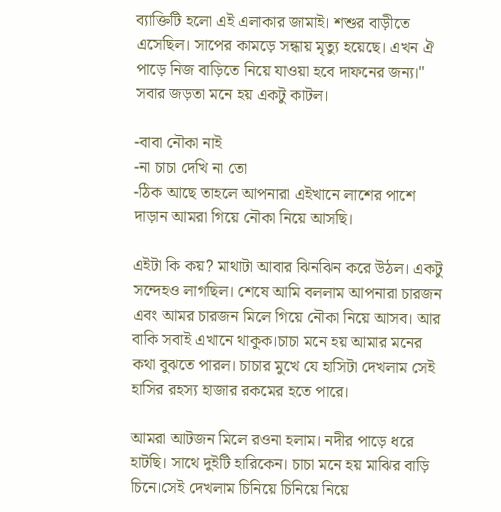ব্যাক্তিটি হলো এই এলাকার জামাই। শশুর বাড়ীতে এসেছিল। সাপের কামড়ে সন্ধায় মৃত্যু হয়েছে। এখন ঐ পাড়ে নিজ বাড়িতে নিয়ে যাওয়া হবে দাফনের জন্য।" সবার জড়তা মনে হয় একটু কাটল।

-বাবা নৌকা নাই
-না চাচা দেখি না তো
-ঠিক আছে তাহলে আপনারা এইখানে লাশের পাশে দাড়ান আমরা গিয়ে নৌকা নিয়ে আসছি।

এইটা কি কয়? মাথাটা আবার ঝিনঝিন করে উঠল। একটু সন্দেহও লাগছিল। শেষে আমি বললাম আপনারা চারজন এবং আমর চারজন মিলে গিয়ে নৌকা নিয়ে আসব। আর বাকি সবাই এখানে থাকুক।চাচা মনে হয় আমার মনের কথা বুঝতে পারল। চাচার মুখে যে হাসিটা দেখলাম সেই হাসির রহস্য হাজার রকমের হতে পারে।

আমরা আটজন মিলে রওনা হলাম। নদীর পাড়ে ধরে হাটছি। সাথে দুইটি হারিকেন। চাচা মনে হয় মাঝির বাড়ি চিনে।সেই দেখলাম চিনিয়ে চিনিয়ে নিয়ে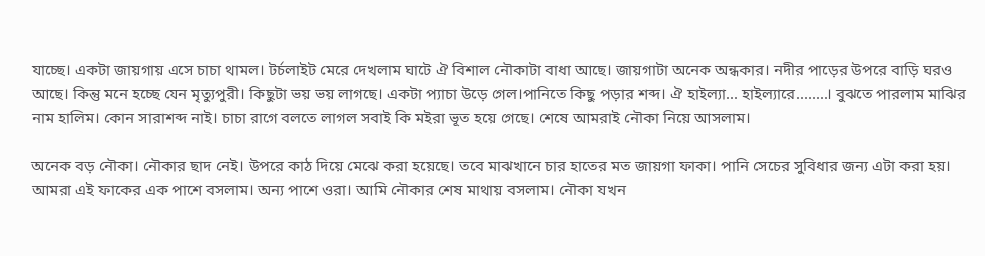যাচ্ছে। একটা জায়গায় এসে চাচা থামল। টর্চলাইট মেরে দেখলাম ঘাটে ঐ বিশাল নৌকাটা বাধা আছে। জায়গাটা অনেক অন্ধকার। নদীর পাড়ের উপরে বাড়ি ঘরও আছে। কিন্তু মনে হচ্ছে যেন মৃত্যুপুরী। কিছুটা ভয় ভয় লাগছে। একটা প্যাচা উড়ে গেল।পানিতে কিছু পড়ার শব্দ। ঐ হাইল্যা... হাইল্যারে........। বুঝতে পারলাম মাঝির নাম হালিম। কোন সারাশব্দ নাই। চাচা রাগে বলতে লাগল সবাই কি মইরা ভূত হয়ে গেছে। শেষে আমরাই নৌকা নিয়ে আসলাম।

অনেক বড় নৌকা। নৌকার ছাদ নেই। উপরে কাঠ দিয়ে মেঝে করা হয়েছে। তবে মাঝখানে চার হাতের মত জায়গা ফাকা। পানি সেচের সুবিধার জন্য এটা করা হয়। আমরা এই ফাকের এক পাশে বসলাম। অন্য পাশে ওরা। আমি নৌকার শেষ মাথায় বসলাম। নৌকা যখন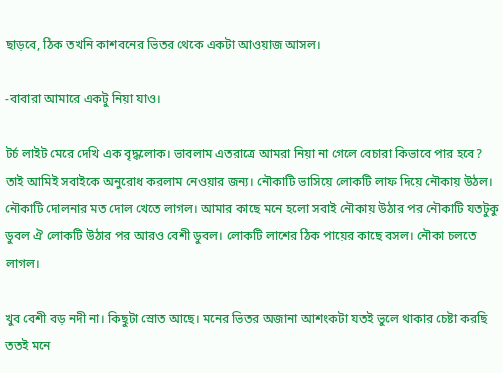ছাড়বে, ঠিক তখনি কাশবনের ভিতর থেকে একটা আওয়াজ আসল।

-বাবারা আমারে একটু নিয়া যাও।

টর্চ লাইট মেরে দেখি এক বৃদ্ধলোক। ভাবলাম এতরাত্রে আমরা নিয়া না গেলে বেচারা কিভাবে পার হবে? তাই আমিই সবাইকে অনুরোধ করলাম নেওয়ার জন্য। নৌকাটি ভাসিয়ে লোকটি লাফ দিয়ে নৌকায় উঠল। নৌকাটি দোলনার মত দোল খেতে লাগল। আমার কাছে মনে হলো সবাই নৌকায় উঠার পর নৌকাটি যতটুকু ডুবল ঐ লোকটি উঠার পর আরও বেশী ডুবল। লোকটি লাশের ঠিক পায়ের কাছে বসল। নৌকা চলতে লাগল।

খুব বেশী বড় নদী না। কিছুটা স্রোত আছে। মনের ভিতর অজানা আশংকটা যতই ভুলে থাকার চেষ্টা করছি ততই মনে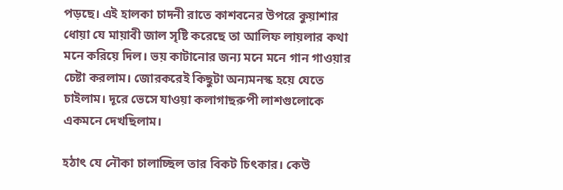পড়ছে। এই হালকা চাদনী রাতে কাশবনের উপরে কুয়াশার ধোয়া যে মায়াবী জাল সৃষ্টি করেছে তা আলিফ লায়লার কথা মনে করিয়ে দিল। ভয় কাটানোর জন্য মনে মনে গান গাওয়ার চেষ্টা করলাম। জোরকরেই কিছুটা অন্যমনস্ক হয়ে যেতে চাইলাম। দূরে ভেসে যাওয়া কলাগাছরুপী লাশগুলোকে একমনে দেখছিলাম।

হঠাৎ যে নৌকা চালাচ্ছিল তার বিকট চিৎকার। কেউ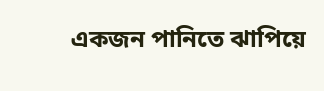একজন পানিতে ঝাপিয়ে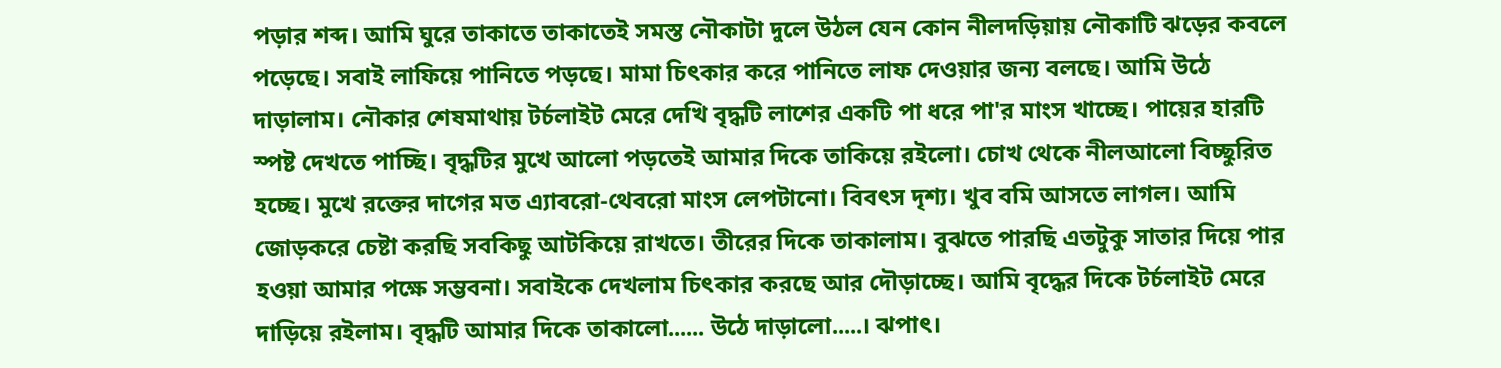পড়ার শব্দ। আমি ঘুরে তাকাতে তাকাতেই সমস্ত নৌকাটা দুলে উঠল যেন কোন নীলদড়িয়ায় নৌকাটি ঝড়ের কবলে পড়েছে। সবাই লাফিয়ে পানিতে পড়ছে। মামা চিৎকার করে পানিতে লাফ দেওয়ার জন্য বলছে। আমি উঠে দাড়ালাম। নৌকার শেষমাথায় টর্চলাইট মেরে দেখি বৃদ্ধটি লাশের একটি পা ধরে পা'র মাংস খাচ্ছে। পায়ের হারটি স্পষ্ট দেখতে পাচ্ছি। বৃদ্ধটির মুখে আলো পড়তেই আমার দিকে তাকিয়ে রইলো। চোখ থেকে নীলআলো বিচ্ছুরিত হচ্ছে। মুখে রক্তের দাগের মত এ্যাবরো-থেবরো মাংস লেপটানো। বিবৎস দৃশ্য। খুব বমি আসতে লাগল। আমি জোড়করে চেষ্টা করছি সবকিছু আটকিয়ে রাখতে। তীরের দিকে তাকালাম। বুঝতে পারছি এতটুকু সাতার দিয়ে পার হওয়া আমার পক্ষে সম্ভবনা। সবাইকে দেখলাম চিৎকার করছে আর দৌড়াচ্ছে। আমি বৃদ্ধের দিকে টর্চলাইট মেরে দাড়িয়ে রইলাম। বৃদ্ধটি আমার দিকে তাকালো...... উঠে দাড়ালো.....। ঝপাৎ।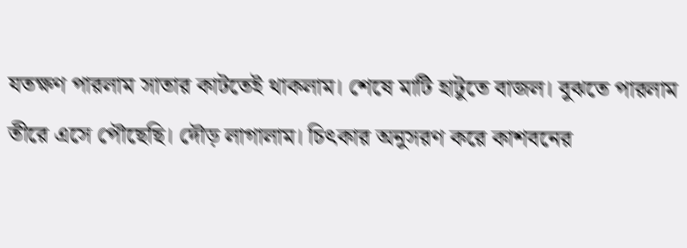যতক্ষণ পারলাম সাতার কাটতেই থাকলাম। শেষে মাটি হাটুতে বাজল। বুঝতে পারলাম তীরে এসে পৌছেছি। দৌড় লাগালাম। চিৎকার অনুসরণ করে কাশবনের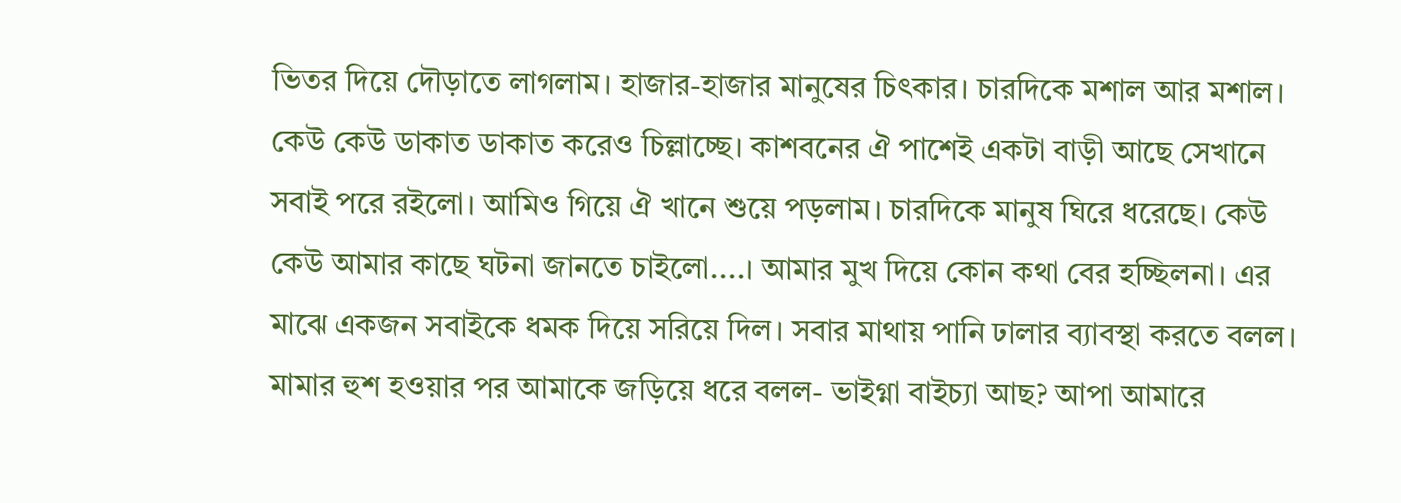ভিতর দিয়ে দৌড়াতে লাগলাম। হাজার-হাজার মানুষের চিৎকার। চারদিকে মশাল আর মশাল। কেউ কেউ ডাকাত ডাকাত করেও চিল্লাচ্ছে। কাশবনের ঐ পাশেই একটা বাড়ী আছে সেখানে সবাই পরে রইলো। আমিও গিয়ে ঐ খানে শুয়ে পড়লাম। চারদিকে মানুষ ঘিরে ধরেছে। কেউ কেউ আমার কাছে ঘটনা জানতে চাইলো....। আমার মুখ দিয়ে কোন কথা বের হচ্ছিলনা। এর মাঝে একজন সবাইকে ধমক দিয়ে সরিয়ে দিল। সবার মাথায় পানি ঢালার ব্যাবস্থা করতে বলল। মামার হুশ হওয়ার পর আমাকে জড়িয়ে ধরে বলল- ভাইগ্না বাইচ্যা আছ? আপা আমারে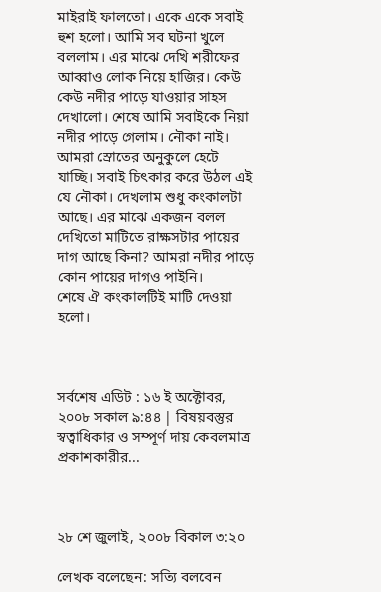মাইরাই ফালতো। একে একে সবাই হুশ হলো। আমি সব ঘটনা খুলে বললাম। এর মাঝে দেখি শরীফের আব্বাও লোক নিয়ে হাজির। কেউ কেউ নদীর পাড়ে যাওয়ার সাহস দেখালো। শেষে আমি সবাইকে নিয়া নদীর পাড়ে গেলাম। নৌকা নাই। আমরা স্রোতের অনুকুলে হেটে যাচ্ছি। সবাই চিৎকার করে উঠল এই যে নৌকা। দেখলাম শুধু কংকালটা আছে। এর মাঝে একজন বলল দেখিতো মাটিতে রাক্ষসটার পায়ের দাগ আছে কিনা? আমরা নদীর পাড়ে কোন পায়ের দাগও পাইনি।
শেষে ঐ কংকালটিই মাটি দেওয়া হলো।



সর্বশেষ এডিট : ১৬ ই অক্টোবর, ২০০৮ সকাল ৯:৪৪ | বিষয়বস্তুর স্বত্বাধিকার ও সম্পূর্ণ দায় কেবলমাত্র প্রকাশকারীর...



২৮ শে জুলাই, ২০০৮ বিকাল ৩:২০

লেখক বলেছেন: সত্যি বলবেন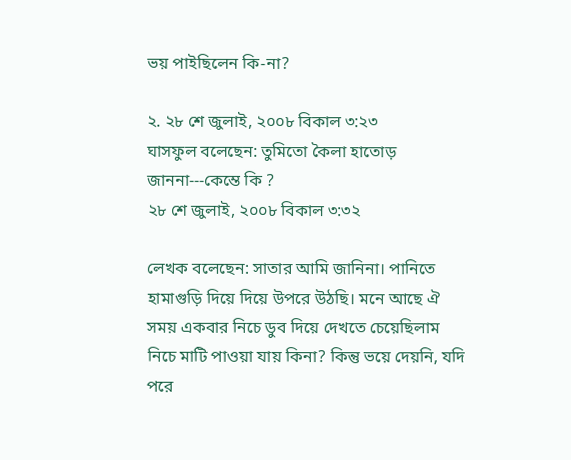ভয় পাইছিলেন কি-না?

২. ২৮ শে জুলাই, ২০০৮ বিকাল ৩:২৩
ঘাসফুল বলেছেন: তুমিতো কৈলা হাতোড় জাননা---কেম্তে কি ?
২৮ শে জুলাই, ২০০৮ বিকাল ৩:৩২

লেখক বলেছেন: সাতার আমি জানিনা। পানিতে হামাগুড়ি দিয়ে দিয়ে উপরে উঠছি। মনে আছে ঐ সময় একবার নিচে ডুব দিয়ে দেখতে চেয়েছিলাম নিচে মাটি পাওয়া যায় কিনা? কিন্তু ভয়ে দেয়নি, যদি পরে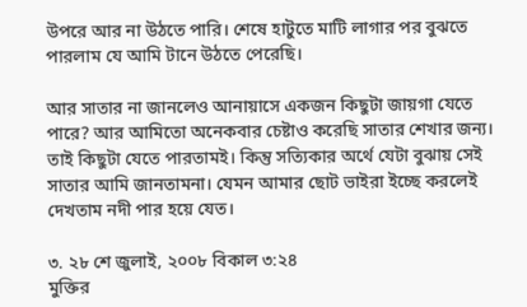উপরে আর না উঠতে পারি। শেষে হাটুতে মাটি লাগার পর বুঝতে পারলাম যে আমি টানে উঠতে পেরেছি।

আর সাতার না জানলেও আনায়াসে একজন কিছুটা জায়গা যেতে পারে? আর আমিতো অনেকবার চেষ্টাও করেছি সাতার শেখার জন্য। তাই কিছুটা যেতে পারতামই। কিন্তু সত্যিকার অর্থে যেটা বুঝায় সেই সাতার আমি জানতামনা। যেমন আমার ছোট ভাইরা ইচ্ছে করলেই দেখতাম নদী পার হয়ে যেত।

৩. ২৮ শে জুলাই, ২০০৮ বিকাল ৩:২৪
মুক্তির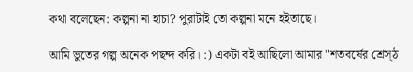কথা বলেছেন: কল্পনা না হাচা? পুরাটাই তো কল্পনা মনে হইতাছে।

আমি ভুতের গল্প অনেক পছন্দ করি। :) একটা বই আছিলো আমার "শতবর্ষের শ্রেস্ঠ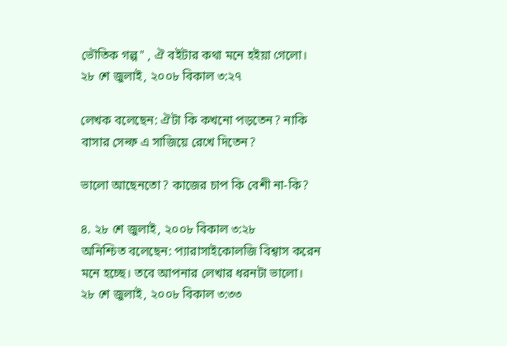ভৌতিক গল্প" , ঐ বইটার কথা মনে হইয়া গেলো।
২৮ শে জুলাই, ২০০৮ বিকাল ৩:২৭

লেখক বলেছেন: ঐটা কি কখনো পড়তেন? নাকি বাসার সেল্ফ এ সাজিয়ে রেখে দিতেন?

ভালো আছেনতো? কাজের চাপ কি বেশী না-কি?

৪. ২৮ শে জুলাই, ২০০৮ বিকাল ৩:২৮
অনিশ্চিত বলেছেন: প‌্যারাসাইকোলজি বিশ্বাস করেন মনে হচ্ছে। তবে আপনার লেখার ধরনটা ভালো।
২৮ শে জুলাই, ২০০৮ বিকাল ৩:৩৩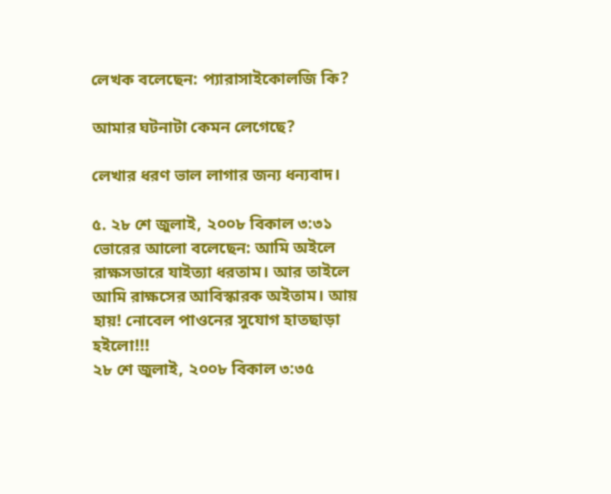লেখক বলেছেন: প‌্যারাসাইকোলজি কি?

আমার ঘটনাটা কেমন লেগেছে?

লেখার ধরণ ভাল লাগার জন্য ধন্যবাদ।

৫. ২৮ শে জুলাই, ২০০৮ বিকাল ৩:৩১
ভোরের আলো বলেছেন: আমি অইলে রাক্ষসডারে যাইত্যা ধরতাম। আর তাইলে আমি রাক্ষসের আবিস্কারক অইতাম। আয় হায়! নোবেল পাওনের সুযোগ হাতছাড়া হইলো!!!
২৮ শে জুলাই, ২০০৮ বিকাল ৩:৩৫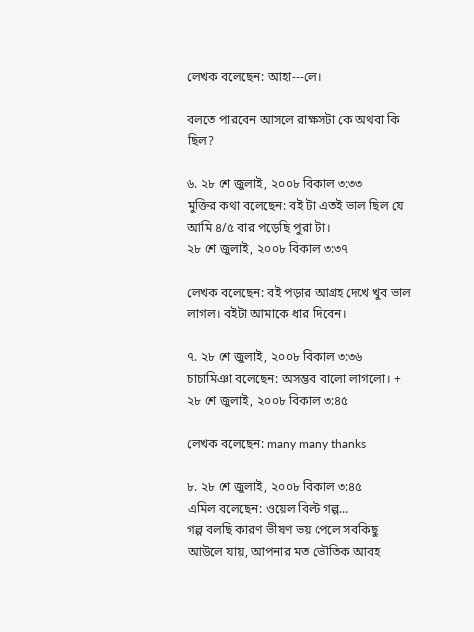লেখক বলেছেন: আহা---লে।

বলতে পারবেন আসলে রাক্ষসটা কে অথবা কি ছিল?

৬. ২৮ শে জুলাই, ২০০৮ বিকাল ৩:৩৩
মুক্তির কথা বলেছেন: বই টা এতই ভাল ছিল যে আমি ৪/৫ বার পড়েছি পুরা টা।
২৮ শে জুলাই, ২০০৮ বিকাল ৩:৩৭

লেখক বলেছেন: বই পড়ার আগ্রহ দেখে খুব ভাল লাগল। বইটা আমাকে ধার দিবেন।

৭. ২৮ শে জুলাই, ২০০৮ বিকাল ৩:৩৬
চাচামিঞা বলেছেন: অসম্ভব বালো লাগলো। +
২৮ শে জুলাই, ২০০৮ বিকাল ৩:৪৫

লেখক বলেছেন: many many thanks

৮. ২৮ শে জুলাই, ২০০৮ বিকাল ৩:৪৫
এমিল বলেছেন: ওয়েল বিল্ট গল্প...
গল্প বলছি কারণ ভীষণ ভয় পেলে সবকিছু আউলে যায়, আপনার মত ভৌতিক আবহ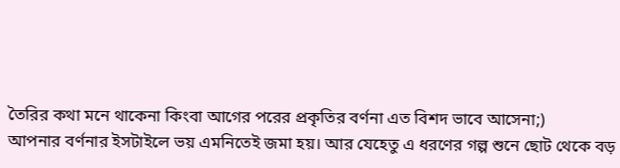তৈরির কথা মনে থাকেনা কিংবা আগের পরের প্রকৃতির বর্ণনা এত বিশদ ভাবে আসেনা;)
আপনার বর্ণনার ইসটাইলে ভয় এমনিতেই জমা হয়। আর যেহেতু এ ধরণের গল্প শুনে ছোট থেকে বড়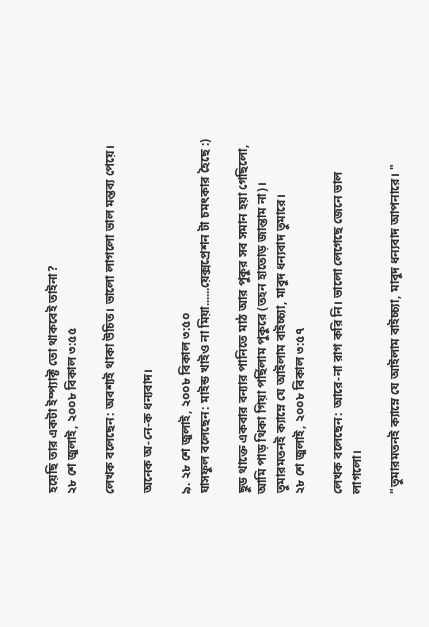হয়েছি তার একটা ইম্প্যাক্ট তো থাকবেই তাইনা?
২৮ শে জুলাই, ২০০৮ বিকাল ৩:৫৫

লেখক বলেছেন: অবশ্যই থাকা উচিত। ভালো লাগলো ভাল মন্তব্য পেয়ে।

অনেক অ-নে-ক ধন্যবাদ।

৯. ২৮ শে জুলাই, ২০০৮ বিকাল ৩:৫০
ঘাসফুল বলেছেন: মাইন্ড খাইও না মিয়া......য়েক্সপ্রেশন টা চমৎকার হৈছে :)

ছুড থাক্তে একবার বন্যার পানিতে মাঠ আর পুকুর সব সমান হয়া গেছিলো, আমি পাড় থিকা গিয়া পর্ছিলাম পুকুরে (তহন হাতোড় জান্তাম না)। তুমারমতনই ক্যাম্নে যে আইলাম বাইচ্চ্যা, মাবুদ ধন্যবাদ তুমারে।
২৮ শে জুলাই, ২০০৮ বিকাল ৩:৫৭

লেখক বলেছেন: আরে-না রাগ করি নি। ভালো লেগেছে জেনে ভাল লাগলো।

"তুমারমতনই ক্যাম্নে যে আইলাম বাইচ্চ্যা, মাবুদ ধন্যবাদ আপনারে। "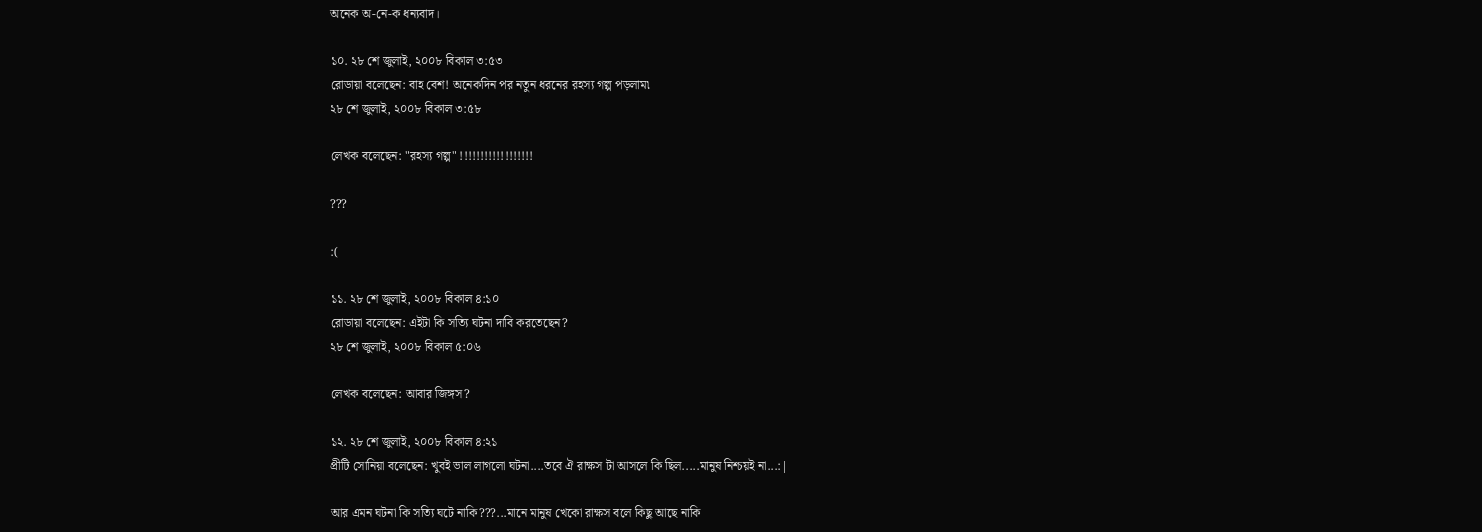অনেক অ-নে-ক ধন্যবাদ।

১০. ২৮ শে জুলাই, ২০০৮ বিকাল ৩:৫৩
রোডায়া বলেছেন: বাহ বেশ! অনেকদিন পর নতুন ধরনের রহস্য গল্প পড়লাম৷
২৮ শে জুলাই, ২০০৮ বিকাল ৩:৫৮

লেখক বলেছেন: "রহস্য গল্প" !!!!!!!!!!!!!!!!!!

???

:(

১১. ২৮ শে জুলাই, ২০০৮ বিকাল ৪:১০
রোডায়া বলেছেন: এইটা কি সত্যি ঘটনা দাবি করতেছেন?
২৮ শে জুলাই, ২০০৮ বিকাল ৫:০৬

লেখক বলেছেন: আবার জিঙ্গস?

১২. ২৮ শে জুলাই, ২০০৮ বিকাল ৪:২১
প্রীটি সোনিয়া বলেছেন: খুবই ভাল লাগলো ঘটনা....তবে ঐ রাক্ষস টা আসলে কি ছিল.....মানুষ নিশ্চয়ই না...:|

আর এমন ঘটনা কি সত্যি ঘটে নাকি???...মানে মানুষ খেকো রাক্ষস বলে কিছু আছে নাকি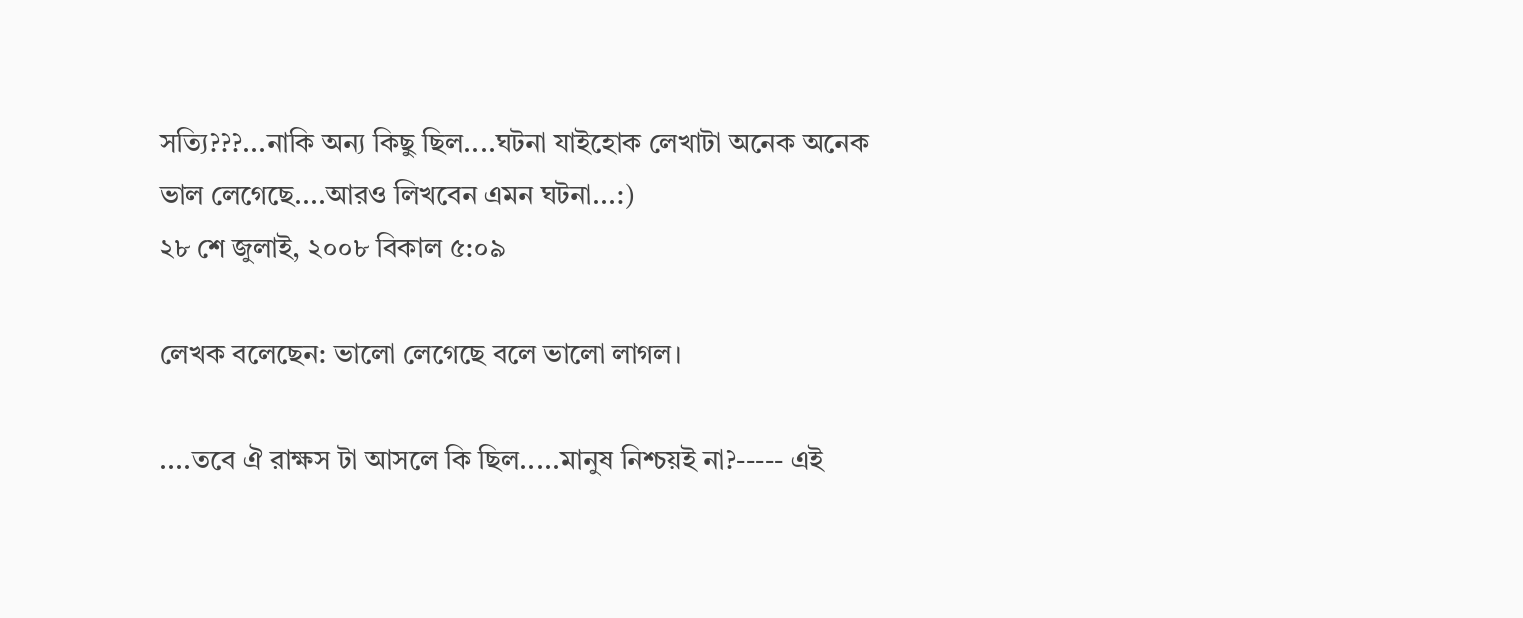সত্যি???...নাকি অন্য কিছু ছিল....ঘটনা যাইহোক লেখাটা অনেক অনেক ভাল লেগেছে....আরও লিখবেন এমন ঘটনা...:)
২৮ শে জুলাই, ২০০৮ বিকাল ৫:০৯

লেখক বলেছেন: ভালো লেগেছে বলে ভালো লাগল।

....তবে ঐ রাক্ষস টা আসলে কি ছিল.....মানুষ নিশ্চয়ই না?----- এই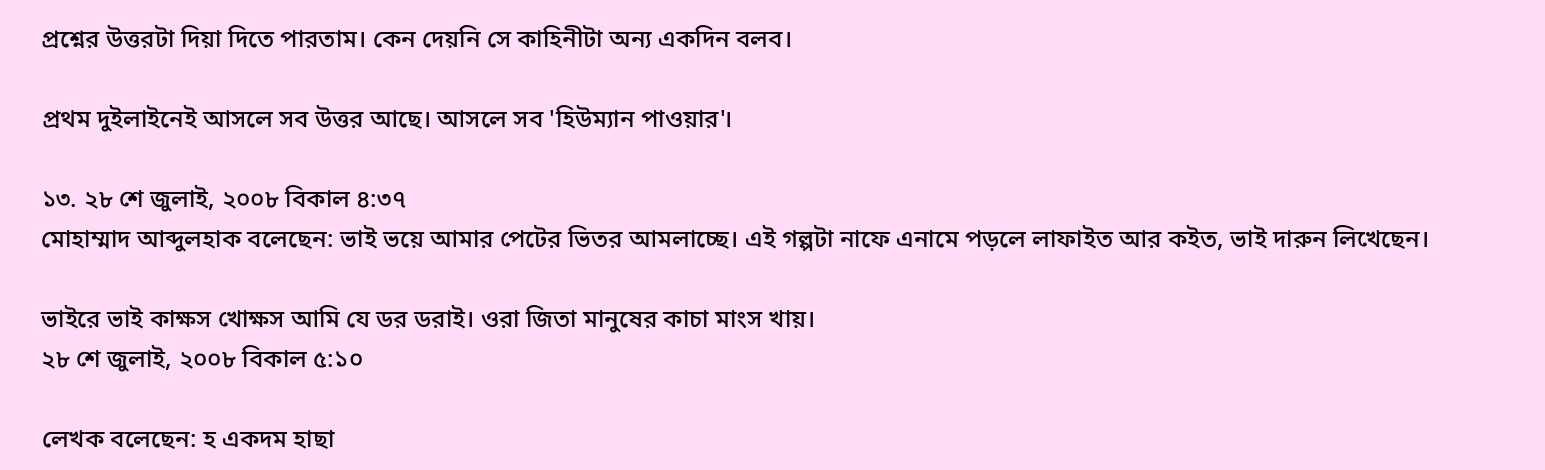প্রশ্নের উত্তরটা দিয়া দিতে পারতাম। কেন দেয়নি সে কাহিনীটা অন্য একদিন বলব।

প্রথম দুইলাইনেই আসলে সব উত্তর আছে। আসলে সব 'হিউম্যান পাওয়ার'।

১৩. ২৮ শে জুলাই, ২০০৮ বিকাল ৪:৩৭
মোহাম্মাদ আব্দুলহাক বলেছেন: ভাই ভয়ে আমার পেটের ভিতর আমলাচ্ছে। এই গল্পটা নাফে এনামে পড়লে লাফাইত আর কইত, ভাই দারুন লিখেছেন।

ভাইরে ভাই কাক্ষস খোক্ষস আমি যে ডর ডরাই। ওরা জিতা মানুষের কাচা মাংস খায়।
২৮ শে জুলাই, ২০০৮ বিকাল ৫:১০

লেখক বলেছেন: হ একদম হাছা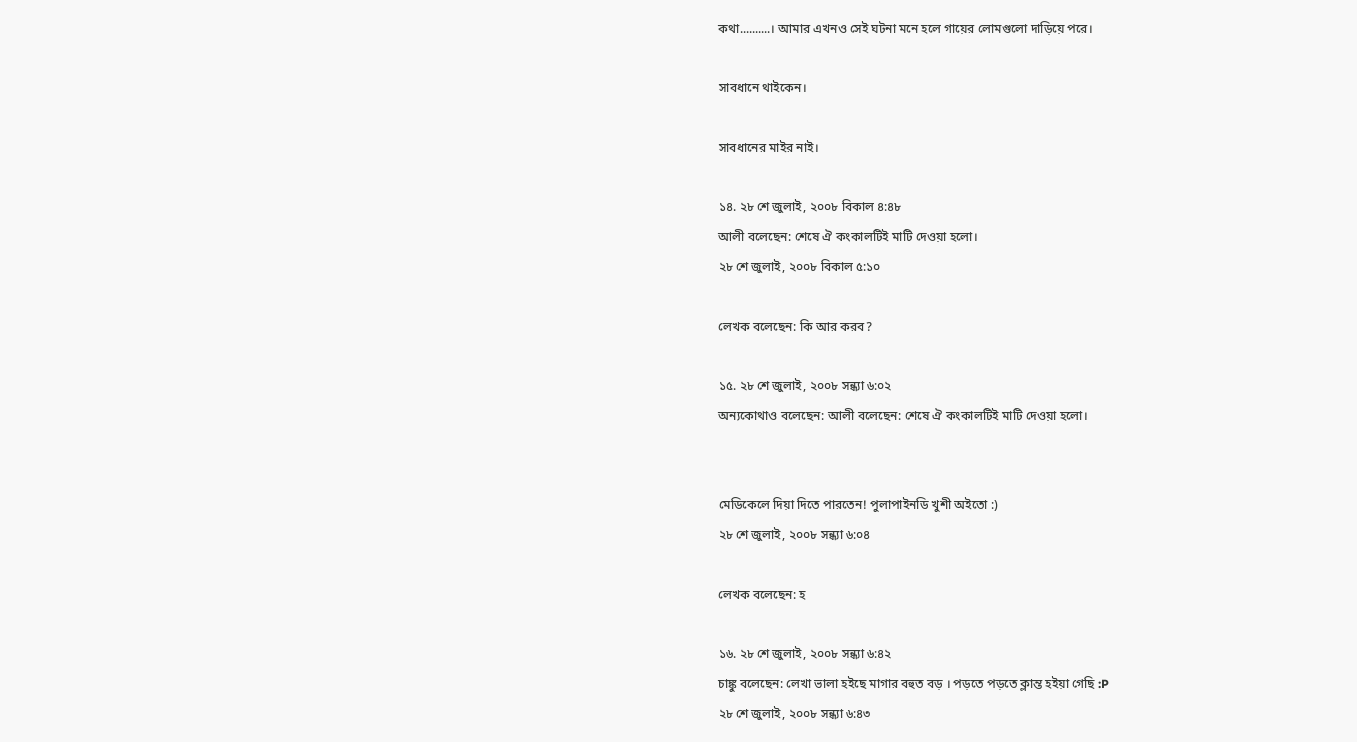কথা..........। আমার এখনও সেই ঘটনা মনে হলে গায়ের লোমগুলো দাড়িয়ে পরে।

সাবধানে থাইকেন।

সাবধানের মাইর নাই।

১৪. ২৮ শে জুলাই, ২০০৮ বিকাল ৪:৪৮
আলী বলেছেন: শেষে ঐ কংকালটিই মাটি দেওয়া হলো।
২৮ শে জুলাই, ২০০৮ বিকাল ৫:১০

লেখক বলেছেন: কি আর করব?

১৫. ২৮ শে জুলাই, ২০০৮ সন্ধ্যা ৬:০২
অন্যকোথাও বলেছেন: আলী বলেছেন: শেষে ঐ কংকালটিই মাটি দেওয়া হলো।


মেডিকেলে দিয়া দিতে পারতেন! পুলাপাইনডি খুশী অইতো :)
২৮ শে জুলাই, ২০০৮ সন্ধ্যা ৬:০৪

লেখক বলেছেন: হ

১৬. ২৮ শে জুলাই, ২০০৮ সন্ধ্যা ৬:৪২
চাঙ্কু বলেছেন: লেখা ভালা হইছে মাগার বহুত বড় । পড়তে পড়তে ক্লান্ত হইয়া গেছি :P
২৮ শে জুলাই, ২০০৮ সন্ধ্যা ৬:৪৩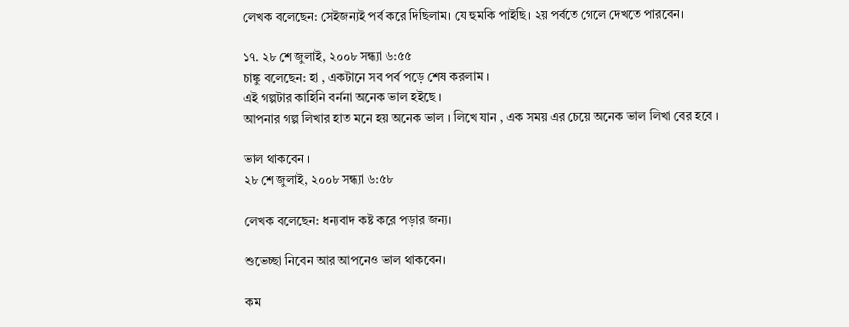লেখক বলেছেন: সেইজন্যই পর্ব করে দিছিলাম। যে হুমকি পাইছি। ২য় পর্বতে গেলে দেখতে পারবেন।

১৭. ২৮ শে জুলাই, ২০০৮ সন্ধ্যা ৬:৫৫
চাঙ্কু বলেছেন: হা , একটানে সব পর্ব পড়ে শেষ করলাম ।
এই গল্পটার কাহিনি বর্ননা অনেক ভাল হইছে ।
আপনার গল্প লিখার হাত মনে হয় অনেক ভাল । লিখে যান , এক সময় এর চেয়ে অনেক ভাল লিখা বের হবে ।

ভাল থাকবেন ।
২৮ শে জুলাই, ২০০৮ সন্ধ্যা ৬:৫৮

লেখক বলেছেন: ধন্যবাদ কষ্ট করে পড়ার জন্য।

শুভেচ্ছা নিবেন আর আপনেও ভাল থাকবেন।

কম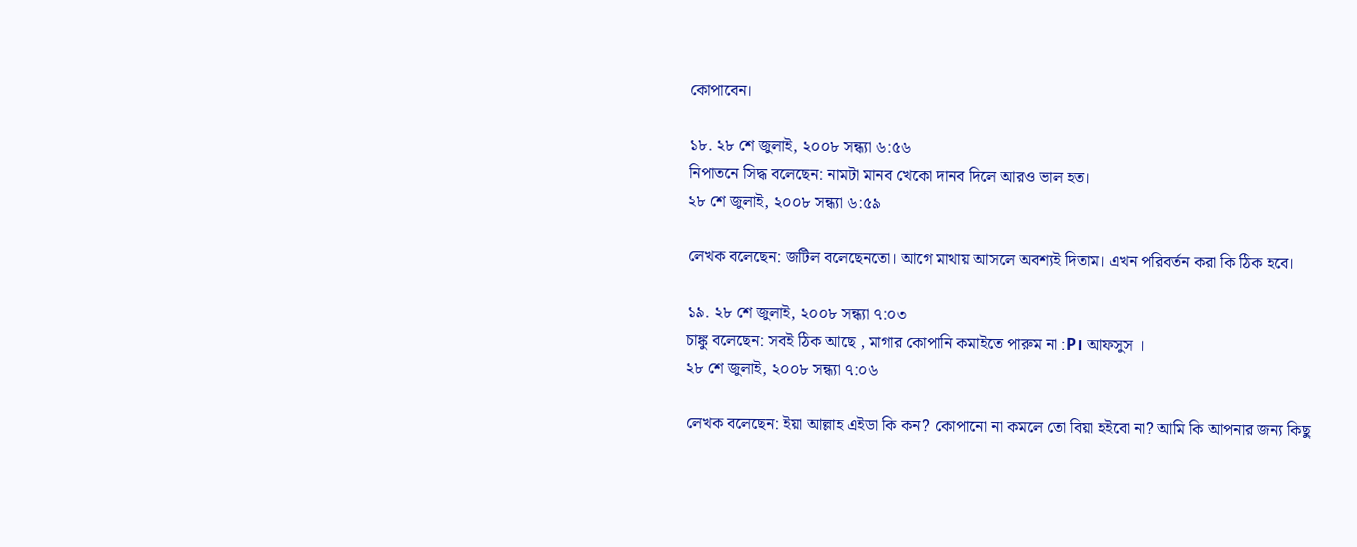কোপাবেন।

১৮. ২৮ শে জুলাই, ২০০৮ সন্ধ্যা ৬:৫৬
নিপাতনে সিদ্ধ বলেছেন: নামটা মানব খেকো দানব দিলে আরও ভাল হত।
২৮ শে জুলাই, ২০০৮ সন্ধ্যা ৬:৫৯

লেখক বলেছেন: জটিল বলেছেনতো। আগে মাথায় আসলে অবশ্যই দিতাম। এখন পরিবর্তন করা কি ঠিক হবে।

১৯. ২৮ শে জুলাই, ২০০৮ সন্ধ্যা ৭:০৩
চাঙ্কু বলেছেন: সবই ঠিক আছে , মাগার কোপানি কমাইতে পারুম না :P। আফসুস ।
২৮ শে জুলাই, ২০০৮ সন্ধ্যা ৭:০৬

লেখক বলেছেন: ইয়া আল্লাহ এইডা কি কন? কোপানো না কমলে তো বিয়া হইবো না? আমি কি আপনার জন্য কিছু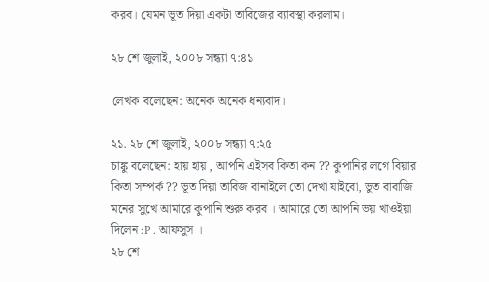করব। যেমন ভূত দিয়া একটা তাবিজের ব্যাবস্থা করলাম।

২৮ শে জুলাই, ২০০৮ সন্ধ্যা ৭:৪১

লেখক বলেছেন: অনেক অনেক ধন্যবাদ।

২১. ২৮ শে জুলাই, ২০০৮ সন্ধ্যা ৭:২৫
চাঙ্কু বলেছেন: হায় হায় , আপনি এইসব কিতা কন ?? কুপানির লগে বিয়ার কিতা সম্পর্ক ?? ভূত দিয়া তাবিজ বানাইলে তো দেখা যাইবো, ভুত বাবাজি মনের সুখে আমারে কুপানি শুরু করব । আমারে তো আপনি ভয় খাওইয়া দিলেন :P . আফসুস ।
২৮ শে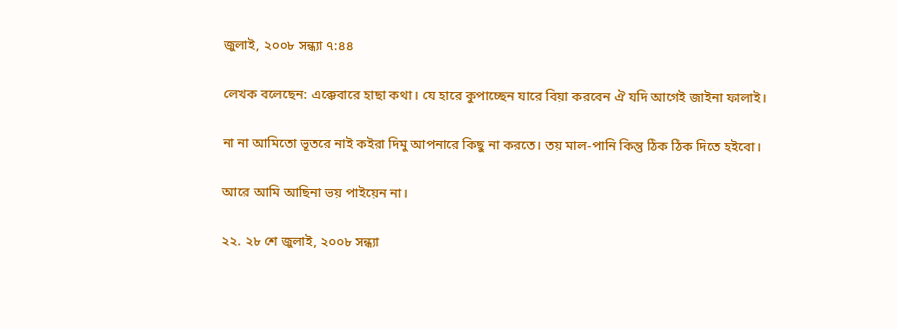জুলাই, ২০০৮ সন্ধ্যা ৭:৪৪

লেখক বলেছেন: এক্কেবারে হাছা কথা। যে হারে কুপাচ্ছেন যারে বিয়া করবেন ঐ যদি আগেই জাইনা ফালাই।

না না আমিতো ভূতরে নাই কইরা দিমু আপনারে কিছু না করতে। তয় মাল-পানি কিন্তু ঠিক ঠিক দিতে হইবো।

আরে আমি আছিনা ভয় পাইয়েন না।

২২. ২৮ শে জুলাই, ২০০৮ সন্ধ্যা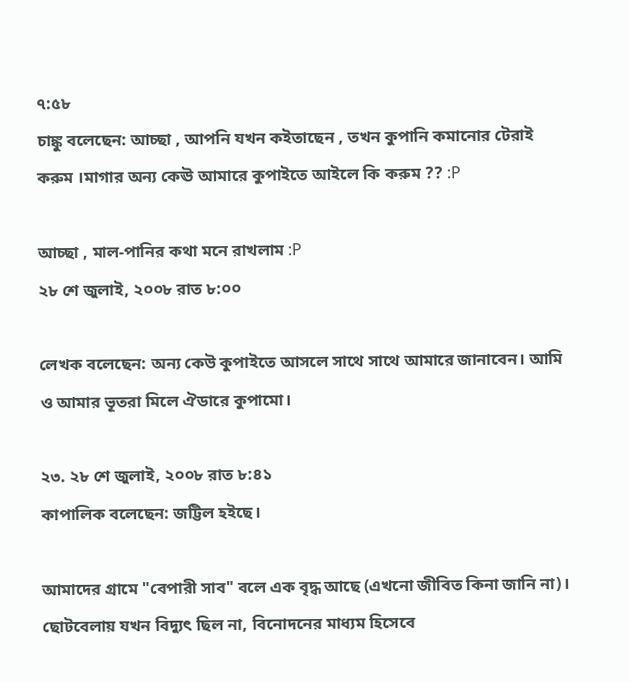৭:৫৮
চাঙ্কু বলেছেন: আচ্ছা , আপনি যখন কইতাছেন , তখন কুপানি কমানোর টেরাই করুম ।মাগার অন্য কেঊ আমারে কুপাইতে আইলে কি করুম ?? :P

আচ্ছা , মাল-পানির কথা মনে রাখলাম :P
২৮ শে জুলাই, ২০০৮ রাত ৮:০০

লেখক বলেছেন: অন্য কেউ কুপাইতে আসলে সাথে সাথে আমারে জানাবেন। আমি ও আমার ভূতরা মিলে ঐডারে কুপামো।

২৩. ২৮ শে জুলাই, ২০০৮ রাত ৮:৪১
কাপালিক বলেছেন: জট্টিল হইছে।

আমাদের গ্রামে "বেপারী সাব" বলে এক বৃদ্ধ আছে (এখনো জীবিত কিনা জানি না)। ছোটবেলায় যখন বিদ্যুৎ ছিল না, বিনোদনের মাধ্যম হিসেবে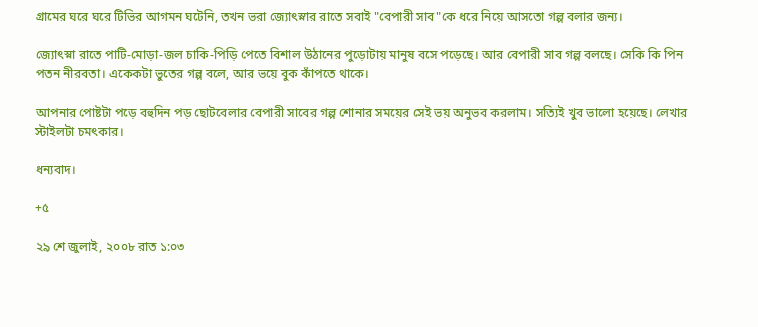গ্রামের ঘরে ঘরে টিভির আগমন ঘটেনি, তখন ভরা জ্যোৎস্নার রাতে সবাই "বেপারী সাব"কে ধরে নিয়ে আসতো গল্প বলার জন্য।

জ্যোৎস্না রাতে পাটি-মোড়া-জল চাকি-পিড়ি পেতে বিশাল উঠানের পুড়োটায় মানুষ বসে পড়েছে। আর বেপারী সাব গল্প বলছে। সেকি কি পিন পতন নীরবতা। একেকটা ভুতের গল্প বলে, আর ভয়ে বুক কাঁপতে থাকে।

আপনার পোষ্টটা পড়ে বহুদিন পড় ছোটবেলার বেপারী সাবের গল্প শোনার সময়ের সেই ভয় অনুভব করলাম। সত্যিই খুব ভালো হয়েছে। লেখার স্টাইলটা চমৎকার।

ধন্যবাদ।

+৫

২৯ শে জুলাই, ২০০৮ রাত ১:০৩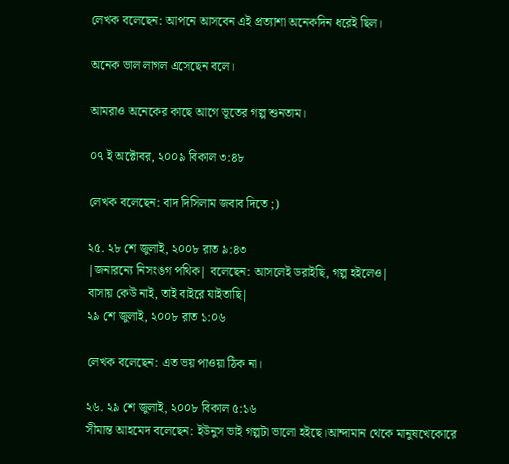লেখক বলেছেন: আপনে আসবেন এই প্রত্যাশা অনেকদিন ধরেই ছিল।

অনেক ভাল লাগল এসেছেন বলে।

আমরাও অনেকের কাছে আগে ভূতের গল্প শুনতাম।

০৭ ই অক্টোবর, ২০০৯ বিকাল ৩:৪৮

লেখক বলেছেন: বাদ দিসিলাম জবাব দিতে ;)

২৫. ২৮ শে জুলাই, ২০০৮ রাত ৯:৪৩
|জনারন্যে নিসংঙগ পথিক| বলেছেন: আসলেই ডরাইছি, গল্প হইলেও|
বাসায় কেউ নাই, তাই বাইরে যাইতাছি|
২৯ শে জুলাই, ২০০৮ রাত ১:০৬

লেখক বলেছেন: এত ভয় পাওয়া ঠিক না।

২৬. ২৯ শে জুলাই, ২০০৮ বিকাল ৫:১৬
সীমান্ত আহমেদ বলেছেন: ইউনুস ভাই গল্পটা ভালো হইছে।আন্দামান থেকে মানুষখেকোরে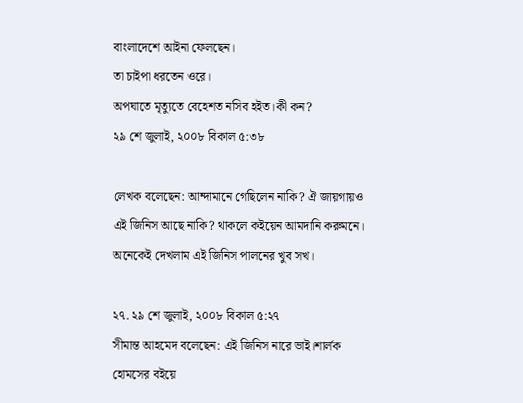বাংলাদেশে আইনা ফেলছেন।
তা চাইপা ধরতেন ওরে।
অপঘাতে মৃত্যুতে বেহেশত নসিব হইত।কী কন?
২৯ শে জুলাই, ২০০৮ বিকাল ৫:৩৮

লেখক বলেছেন: আন্দামানে গেছিলেন নাকি? ঐ জায়গায়ও এই জিনিস আছে নাকি? থাকলে কইয়েন আমদানি করুমনে। অনেকেই দেখলাম এই জিনিস পালনের খুব সখ।

২৭. ২৯ শে জুলাই, ২০০৮ বিকাল ৫:২৭
সীমান্ত আহমেদ বলেছেন: এই জিনিস নারে ভাই।শার্লক হোমসের বইয়ে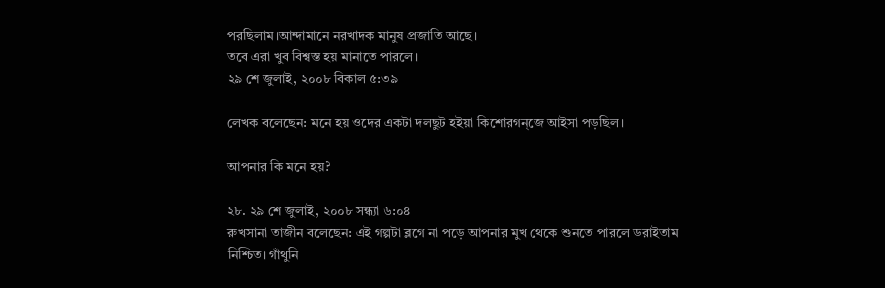পরছিলাম।আন্দামানে নরখাদক মানুষ প্রজাতি আছে।
তবে এরা খুব বিশ্বস্ত হয় মানাতে পারলে।
২৯ শে জুলাই, ২০০৮ বিকাল ৫:৩৯

লেখক বলেছেন: মনে হয় ওদের একটা দলছুট হইয়া কিশোরগন্জে আইসা পড়ছিল।

আপনার কি মনে হয়?

২৮. ২৯ শে জুলাই, ২০০৮ সন্ধ্যা ৬:০৪
রুখসানা তাজীন বলেছেন: এই গল্পটা ব্লগে না পড়ে আপনার মুখ থেকে শুনতে পারলে ডরাইতাম নিশ্চিত। গাঁথুনি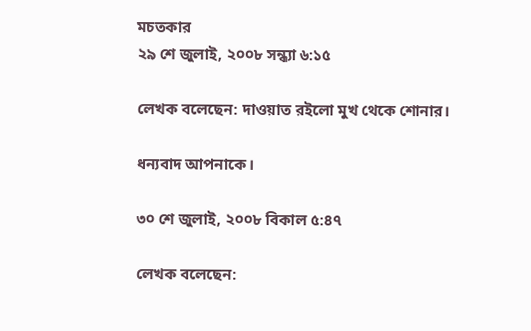মচতকার
২৯ শে জুলাই, ২০০৮ সন্ধ্যা ৬:১৫

লেখক বলেছেন: দাওয়াত রইলো মুখ থেকে শোনার।

ধন্যবাদ আপনাকে।

৩০ শে জুলাই, ২০০৮ বিকাল ৫:৪৭

লেখক বলেছেন: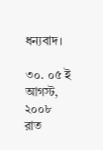ধন্যবাদ।

৩০. ০৫ ই আগস্ট, ২০০৮ রাত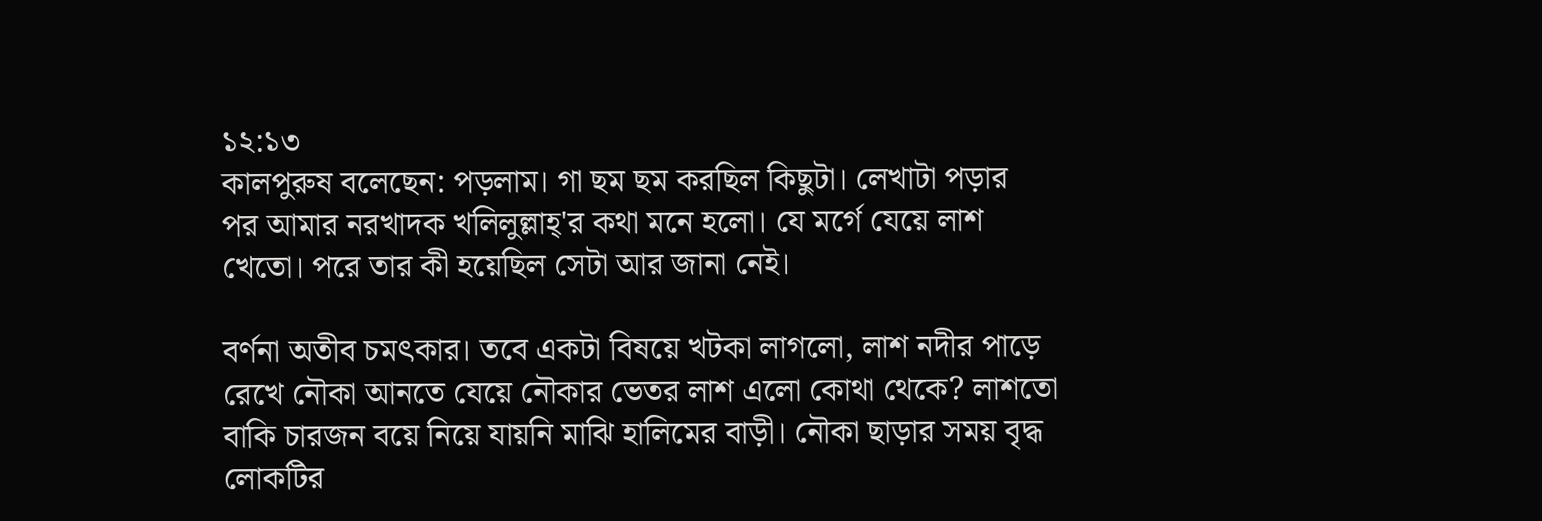১২:১৩
কালপুরুষ বলেছেন: পড়লাম। গা ছম ছম করছিল কিছুটা। লেখাটা পড়ার পর আমার নরখাদক খলিলুল্লাহ্'র কথা মনে হলো। যে মর্গে যেয়ে লাশ খেতো। পরে তার কী হয়েছিল সেটা আর জানা নেই।

বর্ণনা অতীব চমৎকার। তবে একটা বিষয়ে খটকা লাগলো, লাশ নদীর পাড়ে রেখে নৌকা আনতে যেয়ে নৌকার ভেতর লাশ এলো কোথা থেকে? লাশতো বাকি চারজন বয়ে নিয়ে যায়নি মাঝি হালিমের বাড়ী। নৌকা ছাড়ার সময় বৃদ্ধ লোকটির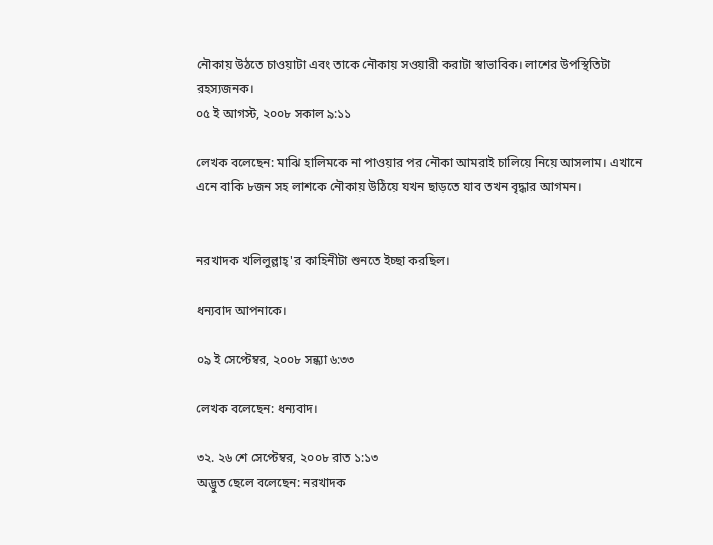নৌকায় উঠতে চাওয়াটা এবং তাকে নৌকায় সওয়ারী করাটা স্বাভাবিক। লাশের উপস্থিতিটা রহস্যজনক।
০৫ ই আগস্ট, ২০০৮ সকাল ৯:১১

লেখক বলেছেন: মাঝি হালিমকে না পাওয়ার পর নৌকা আমরাই চালিয়ে নিয়ে আসলাম। এখানে এনে বাকি ৮জন সহ লাশকে নৌকায় উঠিয়ে যখন ছাড়তে যাব তখন বৃদ্ধার আগমন।


নরখাদক খলিলুল্লাহ্'র কাহিনীটা শুনতে ইচ্ছা করছিল।

ধন্যবাদ আপনাকে।

০৯ ই সেপ্টেম্বর, ২০০৮ সন্ধ্যা ৬:৩৩

লেখক বলেছেন: ধন্যবাদ।

৩২. ২৬ শে সেপ্টেম্বর, ২০০৮ রাত ১:১৩
অদ্ভুত ছেলে বলেছেন: নরখাদক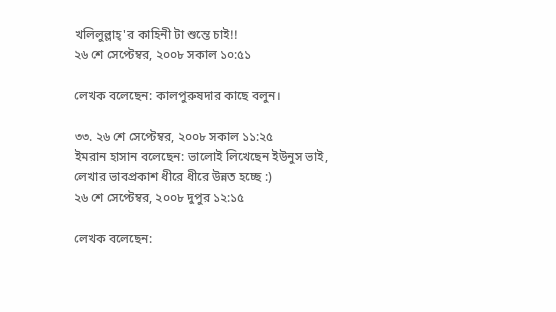খলিলুল্লাহ্'র কাহিনী টা শুন্তে চাই!!
২৬ শে সেপ্টেম্বর, ২০০৮ সকাল ১০:৫১

লেখক বলেছেন: কালপুরুষদার কাছে বলুন।

৩৩. ২৬ শে সেপ্টেম্বর, ২০০৮ সকাল ১১:২৫
ইমরান হাসান বলেছেন: ভালোই লিখেছেন ইউনুস ভাই, লেখার ভাবপ্রকাশ ধীরে ধীরে উন্নত হচ্ছে :)
২৬ শে সেপ্টেম্বর, ২০০৮ দুপুর ১২:১৫

লেখক বলেছেন: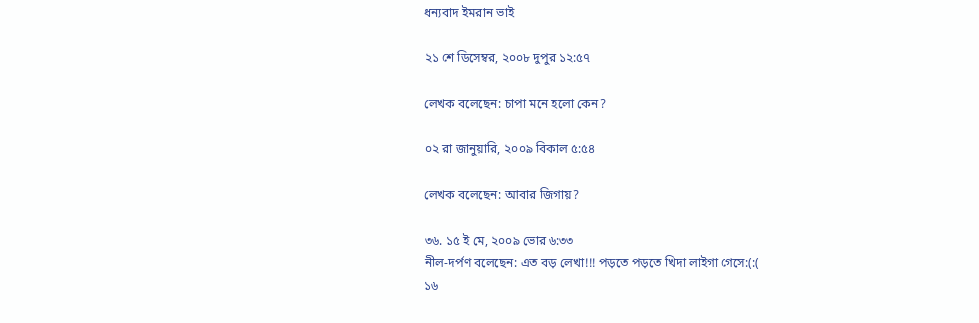ধন্যবাদ ইমরান ভাই

২১ শে ডিসেম্বর, ২০০৮ দুপুর ১২:৫৭

লেখক বলেছেন: চাপা মনে হলো কেন?

০২ রা জানুয়ারি, ২০০৯ বিকাল ৫:৫৪

লেখক বলেছেন: আবার জিগায়?

৩৬. ১৫ ই মে, ২০০৯ ভোর ৬:৩৩
নীল-দর্পণ বলেছেন: এত বড় লেখা!!! পড়তে পড়তে খিদা লাইগা গেসে:(:(
১৬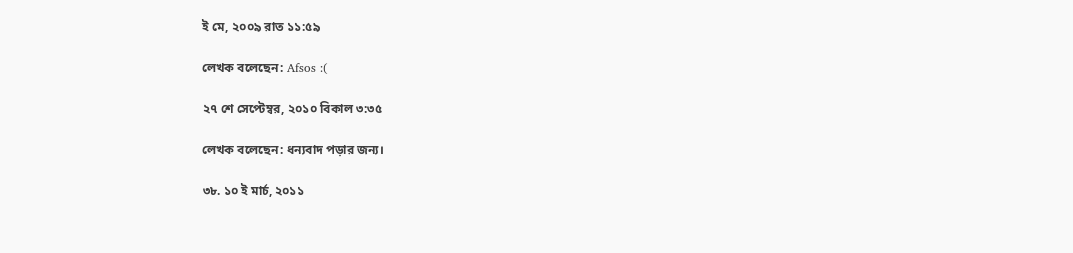ই মে, ২০০৯ রাত ১১:৫৯

লেখক বলেছেন: Afsos :(

২৭ শে সেপ্টেম্বর, ২০১০ বিকাল ৩:৩৫

লেখক বলেছেন: ধন্যবাদ পড়ার জন্য।

৩৮. ১০ ই মার্চ, ২০১১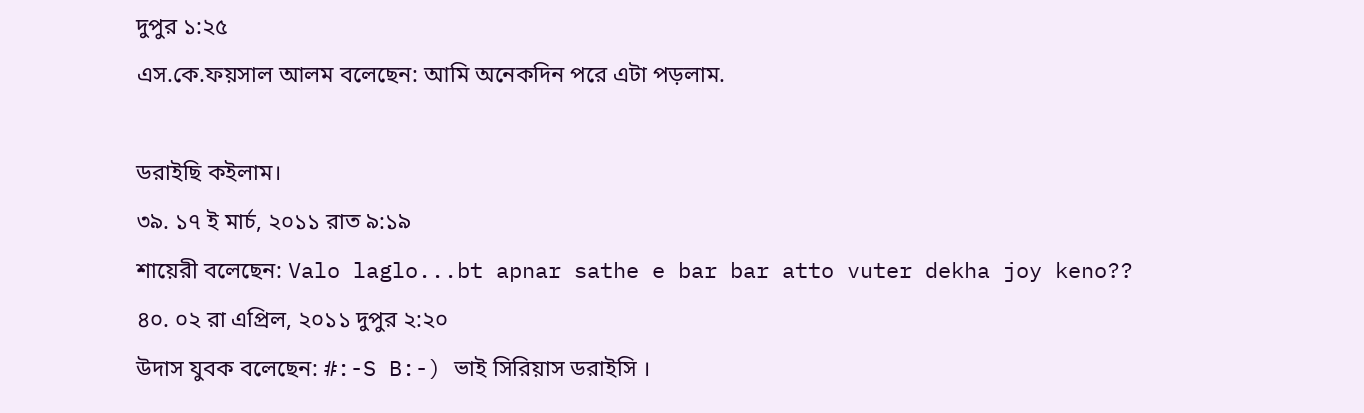দুপুর ১:২৫
এস.কে.ফয়সাল আলম বলেছেন: আমি অনেকদিন পরে এটা পড়লাম.

ডরাইছি কইলাম।
৩৯. ১৭ ই মার্চ, ২০১১ রাত ৯:১৯
শায়েরী বলেছেন: Valo laglo...bt apnar sathe e bar bar atto vuter dekha joy keno??
৪০. ০২ রা এপ্রিল, ২০১১ দুপুর ২:২০
উদাস যুবক বলেছেন: #:-S B:-) ভাই সিরিয়াস ডরাইসি ।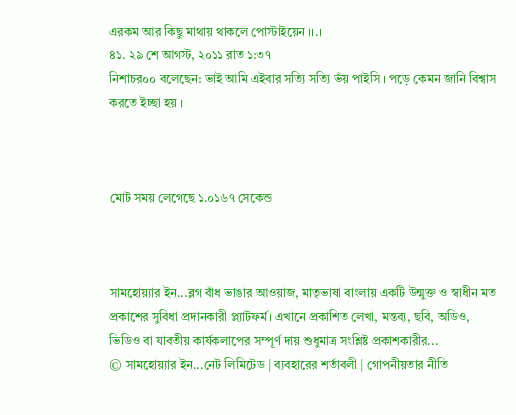এরকম আর কিছু মাথায় থাকলে পোস্টাইয়েন ।।.।
৪১. ২৯ শে আগস্ট, ২০১১ রাত ১:৩৭
নিশাচর০০ বলেছেন: ভাই আমি এইবার সত্যি সত্যি ভঁয় পাইসি । পড়ে কেমন জানি বিশ্বাস করতে ইচ্ছা হয় ।



মোট সময় লেগেছে ১.০১৬৭ সেকেন্ড



সামহোয়‍্যার ইন...ব্লগ বাঁধ ভাঙার আওয়াজ, মাতৃভাষা বাংলায় একটি উন্মুক্ত ও স্বাধীন মত প্রকাশের সুবিধা প্রদানকারী প্ল্যাটফর্ম। এখানে প্রকাশিত লেখা, মন্তব‍্য, ছবি, অডিও, ভিডিও বা যাবতীয় কার্যকলাপের সম্পূর্ণ দায় শুধুমাত্র সংশ্লিষ্ট প্রকাশকারীর...
© সামহোয়্যার ইন...নেট লিমিটেড | ব্যবহারের শর্তাবলী | গোপনীয়তার নীতি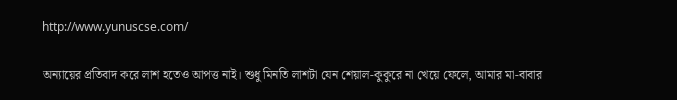http://www.yunuscse.com/

অন্যায়ের প্রতিবাদ করে লাশ হতেও আপত্ত নাই। শুধু মিনতি লাশটা যেন শেয়াল-কুকুরে না খেয়ে ফেলে, আমার মা-বাবার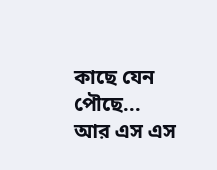কাছে যেন পৌছে...
আর এস এস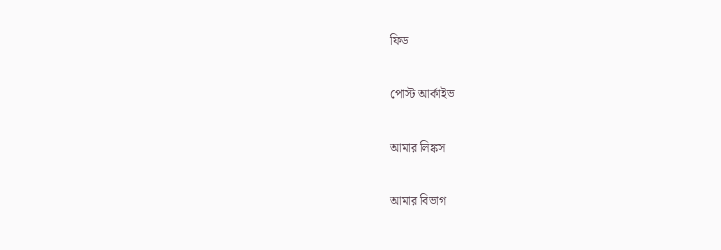ফিড

পোস্ট আর্কাইভ

আমার লিঙ্কস

আমার বিভাগ